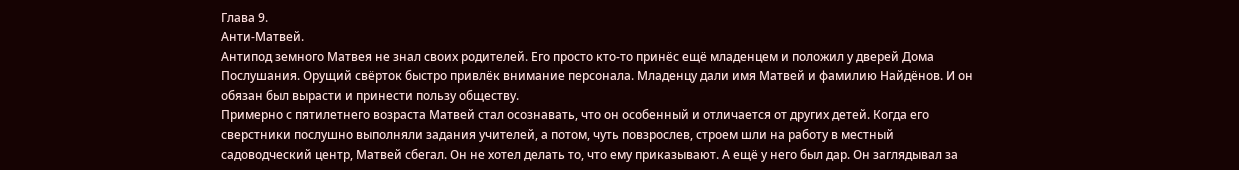Глава 9.
Анти-Матвей.
Антипод земного Матвея не знал своих родителей. Его просто кто-то принёс ещё младенцем и положил у дверей Дома Послушания. Орущий свёрток быстро привлёк внимание персонала. Младенцу дали имя Матвей и фамилию Найдёнов. И он обязан был вырасти и принести пользу обществу.
Примерно с пятилетнего возраста Матвей стал осознавать, что он особенный и отличается от других детей. Когда его сверстники послушно выполняли задания учителей, а потом, чуть повзрослев, строем шли на работу в местный садоводческий центр, Матвей сбегал. Он не хотел делать то, что ему приказывают. А ещё у него был дар. Он заглядывал за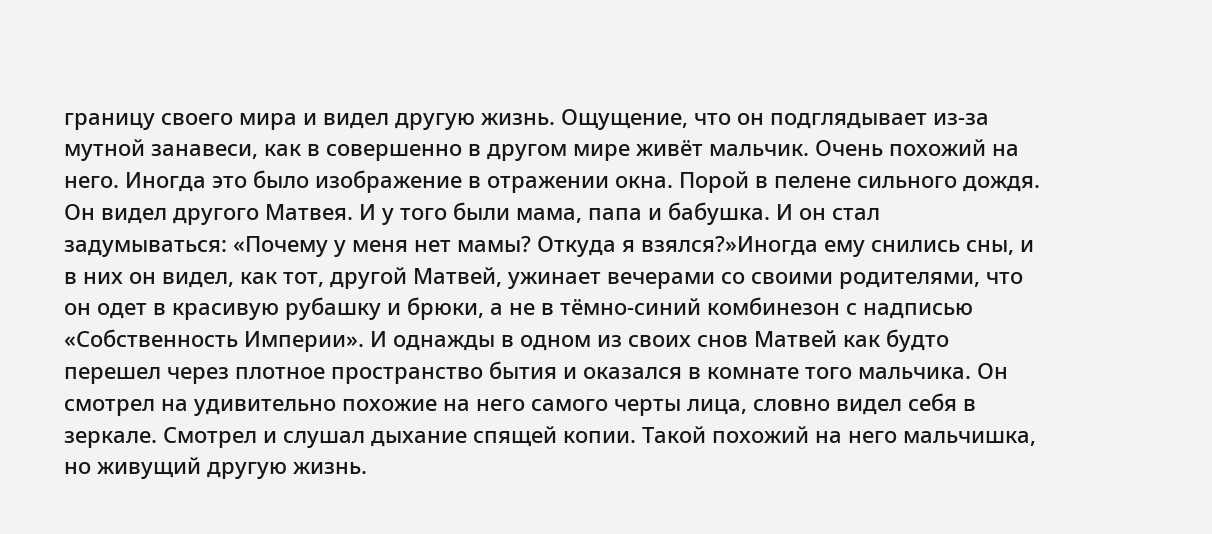границу своего мира и видел другую жизнь. Ощущение, что он подглядывает из-за мутной занавеси, как в совершенно в другом мире живёт мальчик. Очень похожий на него. Иногда это было изображение в отражении окна. Порой в пелене сильного дождя. Он видел другого Матвея. И у того были мама, папа и бабушка. И он стал задумываться: «Почему у меня нет мамы? Откуда я взялся?»Иногда ему снились сны, и в них он видел, как тот, другой Матвей, ужинает вечерами со своими родителями, что он одет в красивую рубашку и брюки, а не в тёмно-синий комбинезон с надписью «Собственность Империи». И однажды в одном из своих снов Матвей как будто перешел через плотное пространство бытия и оказался в комнате того мальчика. Он смотрел на удивительно похожие на него самого черты лица, словно видел себя в зеркале. Смотрел и слушал дыхание спящей копии. Такой похожий на него мальчишка, но живущий другую жизнь.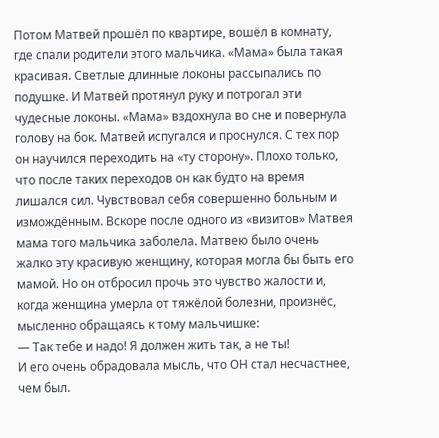Потом Матвей прошёл по квартире, вошёл в комнату, где спали родители этого мальчика. «Мама» была такая красивая. Светлые длинные локоны рассыпались по подушке. И Матвей протянул руку и потрогал эти чудесные локоны. «Мама» вздохнула во сне и повернула голову на бок. Матвей испугался и проснулся. С тех пор он научился переходить на «ту сторону». Плохо только, что после таких переходов он как будто на время лишался сил. Чувствовал себя совершенно больным и измождённым. Вскоре после одного из «визитов» Матвея мама того мальчика заболела. Матвею было очень жалко эту красивую женщину, которая могла бы быть его мамой. Но он отбросил прочь это чувство жалости и, когда женщина умерла от тяжёлой болезни, произнёс, мысленно обращаясь к тому мальчишке:
— Так тебе и надо! Я должен жить так, а не ты!
И его очень обрадовала мысль, что ОН стал несчастнее, чем был.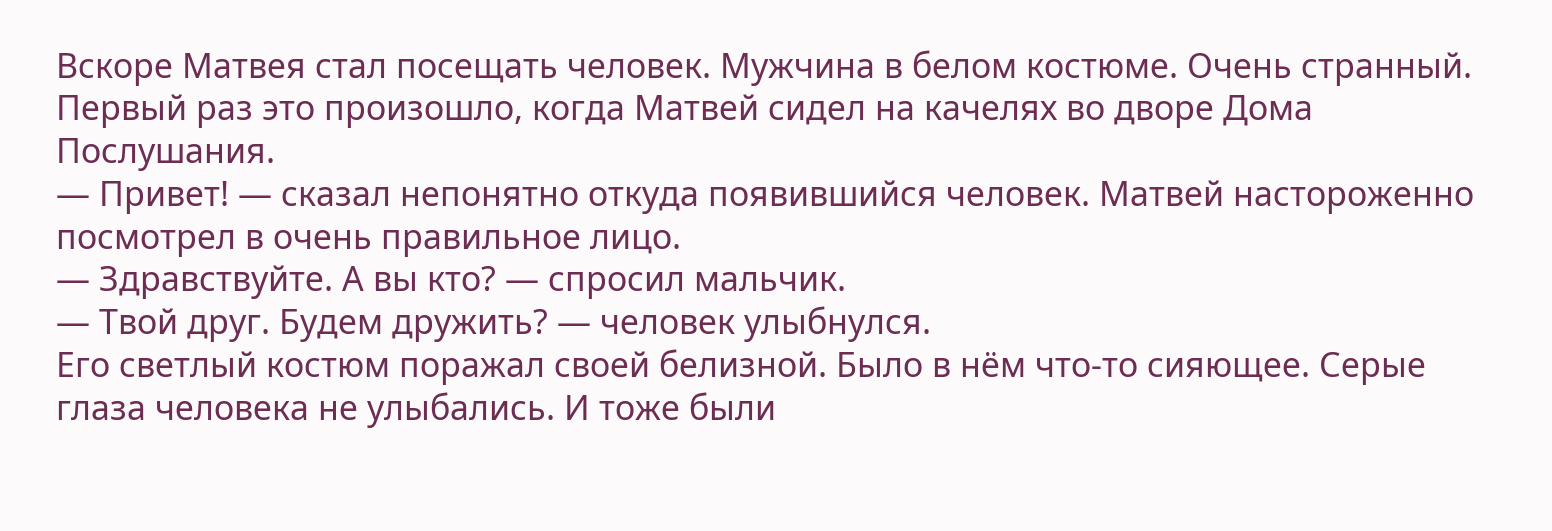Вскоре Матвея стал посещать человек. Мужчина в белом костюме. Очень странный. Первый раз это произошло, когда Матвей сидел на качелях во дворе Дома Послушания.
— Привет! — сказал непонятно откуда появившийся человек. Матвей настороженно посмотрел в очень правильное лицо.
— Здравствуйте. А вы кто? — спросил мальчик.
— Твой друг. Будем дружить? — человек улыбнулся.
Его светлый костюм поражал своей белизной. Было в нём что-то сияющее. Серые глаза человека не улыбались. И тоже были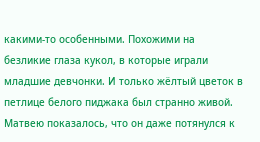какими-то особенными. Похожими на безликие глаза кукол, в которые играли младшие девчонки. И только жёлтый цветок в петлице белого пиджака был странно живой. Матвею показалось, что он даже потянулся к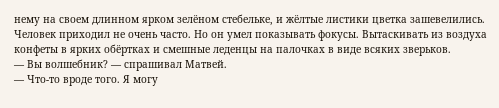нему на своем длинном ярком зелёном стебельке, и жёлтые листики цветка зашевелились. Человек приходил не очень часто. Но он умел показывать фокусы. Вытаскивать из воздуха конфеты в ярких обёртках и смешные леденцы на палочках в виде всяких зверьков.
— Вы волшебник? — спрашивал Матвей.
— Что-то вроде того. Я могу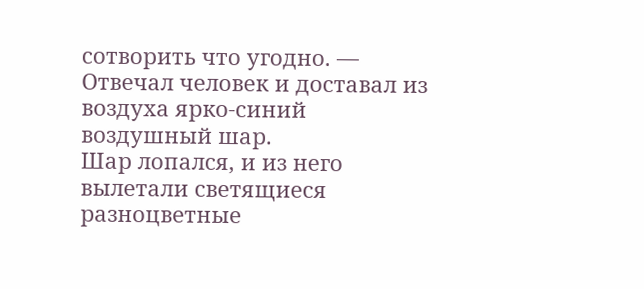сотворить что угодно. — Отвечал человек и доставал из воздуха ярко-синий воздушный шар.
Шар лопался, и из него вылетали светящиеся разноцветные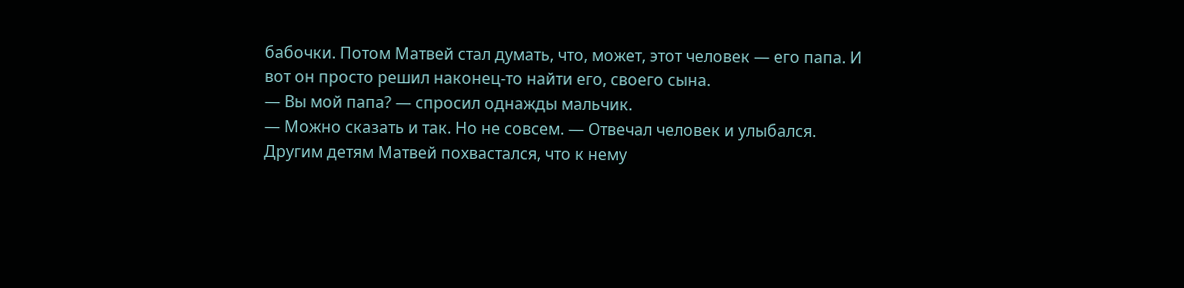бабочки. Потом Матвей стал думать, что, может, этот человек — его папа. И вот он просто решил наконец-то найти его, своего сына.
— Вы мой папа? — спросил однажды мальчик.
— Можно сказать и так. Но не совсем. — Отвечал человек и улыбался.
Другим детям Матвей похвастался, что к нему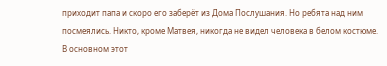приходит папа и скоро его заберёт из Дома Послушания. Но ребята над ним посмеялись. Никто, кроме Матвея, никогда не видел человека в белом костюме.
В основном этот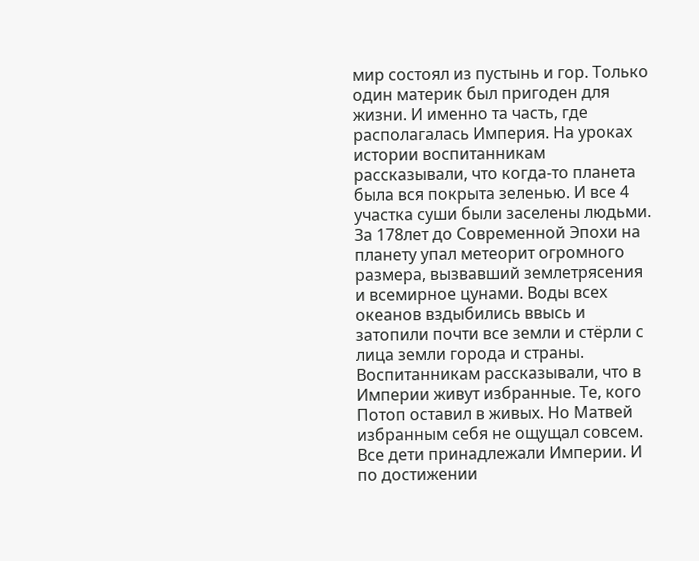мир состоял из пустынь и гор. Только один материк был пригоден для жизни. И именно та часть, где располагалась Империя. На уроках истории воспитанникам рассказывали, что когда-то планета была вся покрыта зеленью. И все 4 участка суши были заселены людьми. За 178лет до Современной Эпохи на планету упал метеорит огромного размера, вызвавший землетрясения и всемирное цунами. Воды всех океанов вздыбились ввысь и затопили почти все земли и стёрли с лица земли города и страны. Воспитанникам рассказывали, что в Империи живут избранные. Те, кого Потоп оставил в живых. Но Матвей избранным себя не ощущал совсем.
Все дети принадлежали Империи. И по достижении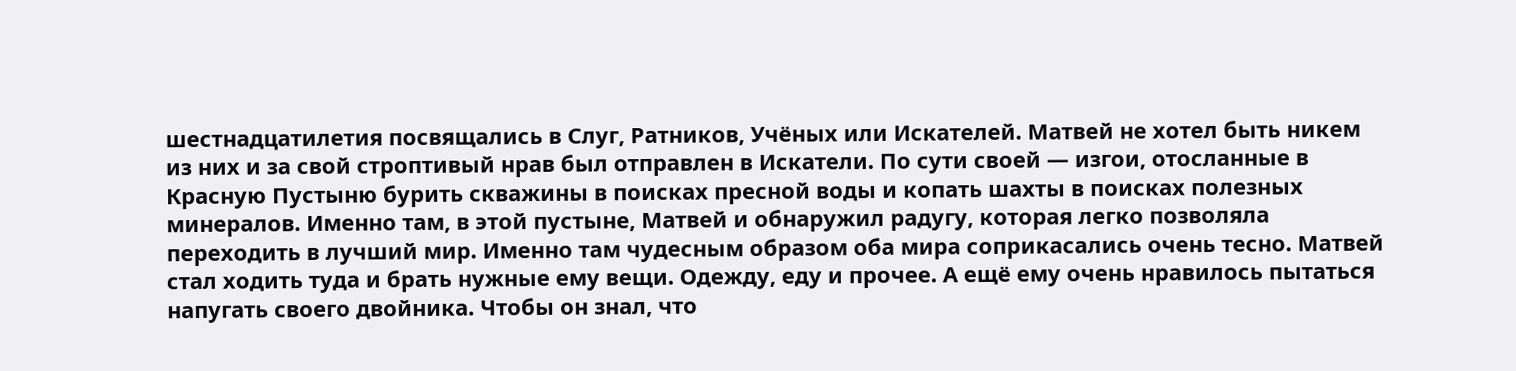шестнадцатилетия посвящались в Слуг, Ратников, Учёных или Искателей. Матвей не хотел быть никем из них и за свой строптивый нрав был отправлен в Искатели. По сути своей — изгои, отосланные в Красную Пустыню бурить скважины в поисках пресной воды и копать шахты в поисках полезных минералов. Именно там, в этой пустыне, Матвей и обнаружил радугу, которая легко позволяла переходить в лучший мир. Именно там чудесным образом оба мира соприкасались очень тесно. Матвей стал ходить туда и брать нужные ему вещи. Одежду, еду и прочее. А ещё ему очень нравилось пытаться напугать своего двойника. Чтобы он знал, что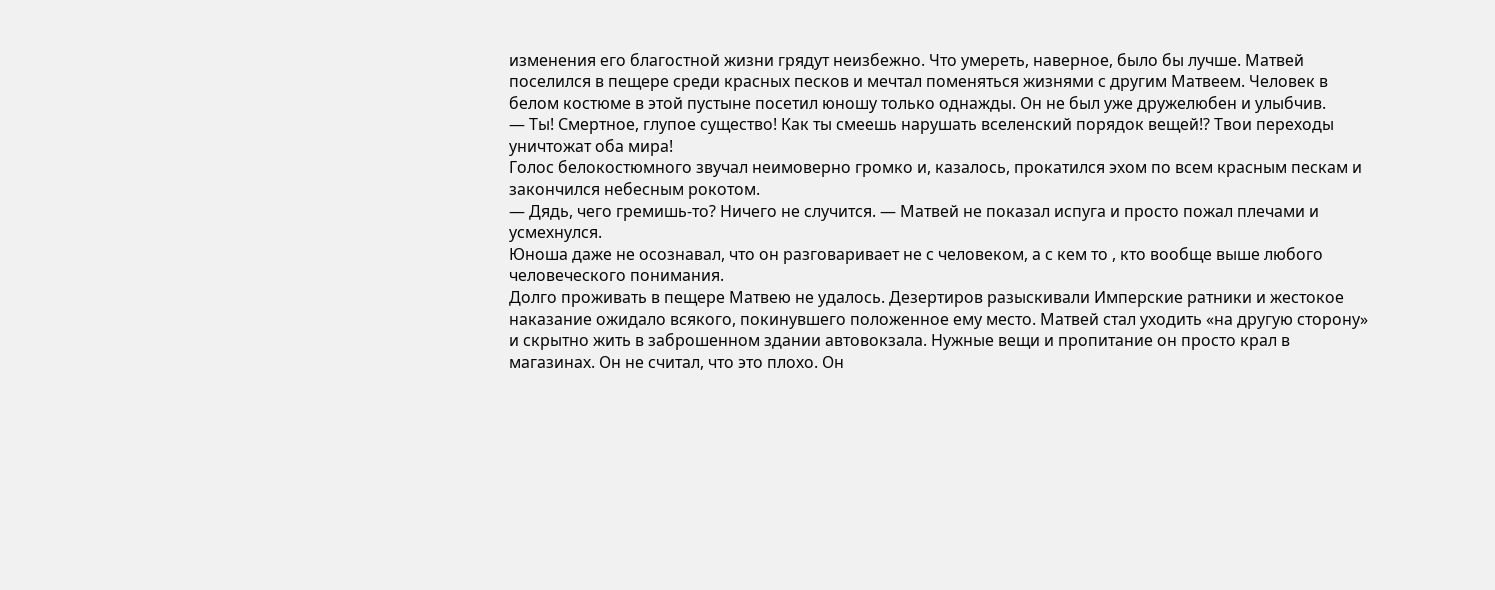изменения его благостной жизни грядут неизбежно. Что умереть, наверное, было бы лучше. Матвей поселился в пещере среди красных песков и мечтал поменяться жизнями с другим Матвеем. Человек в белом костюме в этой пустыне посетил юношу только однажды. Он не был уже дружелюбен и улыбчив.
— Ты! Смертное, глупое существо! Как ты смеешь нарушать вселенский порядок вещей!? Твои переходы уничтожат оба мира!
Голос белокостюмного звучал неимоверно громко и, казалось, прокатился эхом по всем красным пескам и закончился небесным рокотом.
— Дядь, чего гремишь-то? Ничего не случится. — Матвей не показал испуга и просто пожал плечами и усмехнулся.
Юноша даже не осознавал, что он разговаривает не с человеком, а с кем то , кто вообще выше любого человеческого понимания.
Долго проживать в пещере Матвею не удалось. Дезертиров разыскивали Имперские ратники и жестокое наказание ожидало всякого, покинувшего положенное ему место. Матвей стал уходить «на другую сторону» и скрытно жить в заброшенном здании автовокзала. Нужные вещи и пропитание он просто крал в магазинах. Он не считал, что это плохо. Он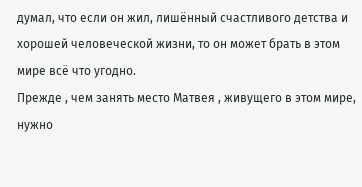думал, что если он жил, лишённый счастливого детства и хорошей человеческой жизни, то он может брать в этом мире всё что угодно.
Прежде , чем занять место Матвея , живущего в этом мире, нужно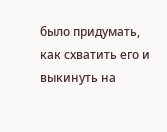было придумать, как схватить его и выкинуть на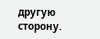другую сторону.